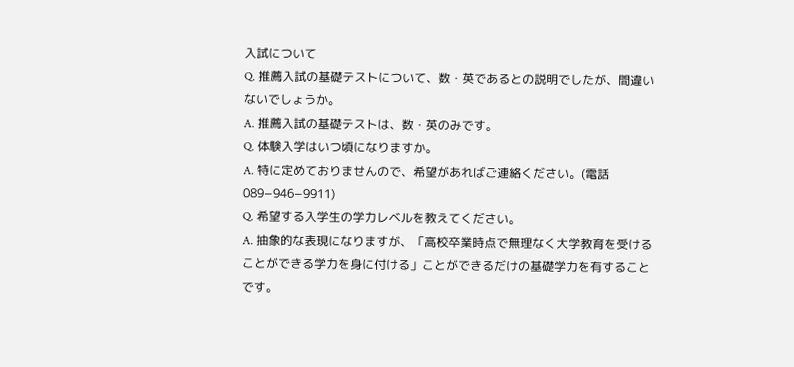入試について
Q. 推薦入試の基礎テストについて、数・英であるとの説明でしたが、間違いないでしょうか。
A. 推薦入試の基礎テストは、数・英のみです。
Q. 体験入学はいつ頃になりますか。
A. 特に定めておりませんので、希望があればご連絡ください。(電話089−946−9911)
Q. 希望する入学生の学力レベルを教えてください。
A. 抽象的な表現になりますが、「高校卒業時点で無理なく大学教育を受けることができる学力を身に付ける」ことができるだけの基礎学力を有することです。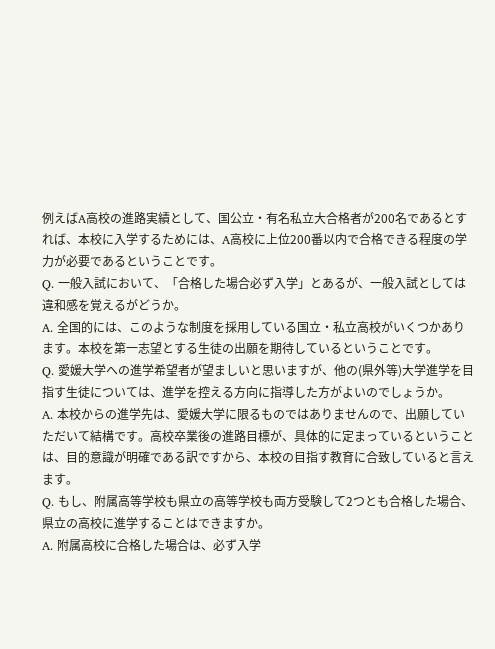例えばA高校の進路実績として、国公立・有名私立大合格者が200名であるとすれば、本校に入学するためには、A高校に上位200番以内で合格できる程度の学力が必要であるということです。
Q. 一般入試において、「合格した場合必ず入学」とあるが、一般入試としては違和感を覚えるがどうか。
A. 全国的には、このような制度を採用している国立・私立高校がいくつかあります。本校を第一志望とする生徒の出願を期待しているということです。
Q. 愛媛大学への進学希望者が望ましいと思いますが、他の(県外等)大学進学を目指す生徒については、進学を控える方向に指導した方がよいのでしょうか。
A. 本校からの進学先は、愛媛大学に限るものではありませんので、出願していただいて結構です。高校卒業後の進路目標が、具体的に定まっているということは、目的意識が明確である訳ですから、本校の目指す教育に合致していると言えます。
Q. もし、附属高等学校も県立の高等学校も両方受験して2つとも合格した場合、県立の高校に進学することはできますか。
A. 附属高校に合格した場合は、必ず入学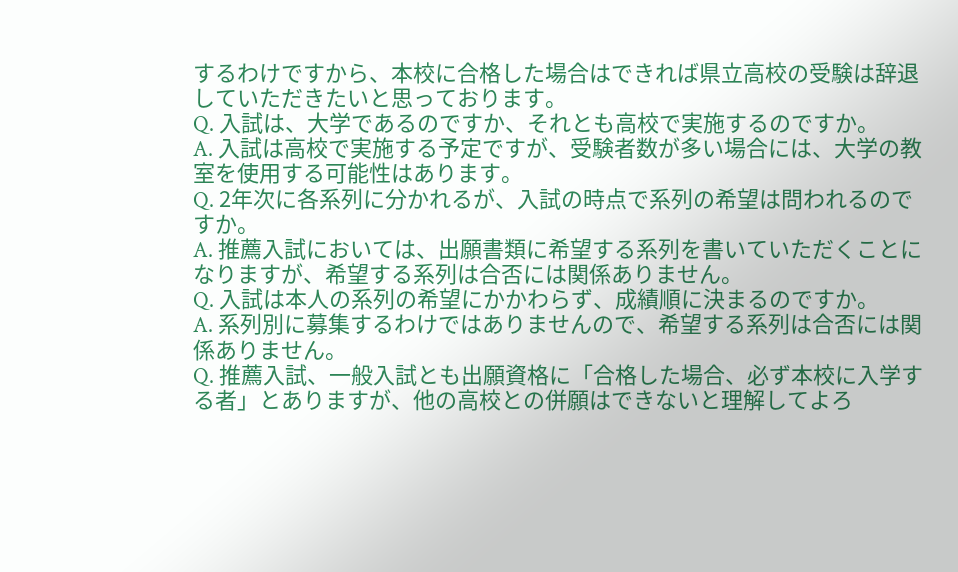するわけですから、本校に合格した場合はできれば県立高校の受験は辞退していただきたいと思っております。
Q. 入試は、大学であるのですか、それとも高校で実施するのですか。
A. 入試は高校で実施する予定ですが、受験者数が多い場合には、大学の教室を使用する可能性はあります。
Q. 2年次に各系列に分かれるが、入試の時点で系列の希望は問われるのですか。
A. 推薦入試においては、出願書類に希望する系列を書いていただくことになりますが、希望する系列は合否には関係ありません。
Q. 入試は本人の系列の希望にかかわらず、成績順に決まるのですか。
A. 系列別に募集するわけではありませんので、希望する系列は合否には関係ありません。
Q. 推薦入試、一般入試とも出願資格に「合格した場合、必ず本校に入学する者」とありますが、他の高校との併願はできないと理解してよろ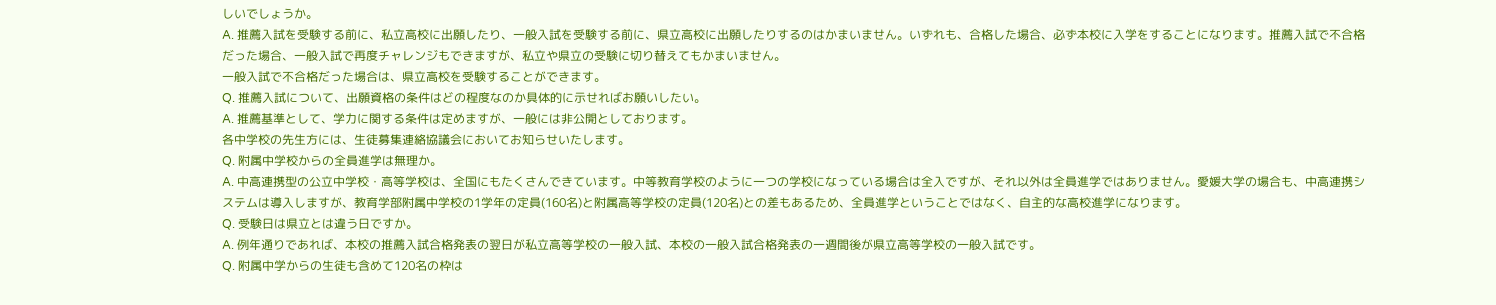しいでしょうか。
A. 推薦入試を受験する前に、私立高校に出願したり、一般入試を受験する前に、県立高校に出願したりするのはかまいません。いずれも、合格した場合、必ず本校に入学をすることになります。推薦入試で不合格だった場合、一般入試で再度チャレンジもできますが、私立や県立の受験に切り替えてもかまいません。
一般入試で不合格だった場合は、県立高校を受験することができます。
Q. 推薦入試について、出願資格の条件はどの程度なのか具体的に示せればお願いしたい。
A. 推薦基準として、学力に関する条件は定めますが、一般には非公開としております。
各中学校の先生方には、生徒募集連絡協議会においてお知らせいたします。
Q. 附属中学校からの全員進学は無理か。
A. 中高連携型の公立中学校・高等学校は、全国にもたくさんできています。中等教育学校のように一つの学校になっている場合は全入ですが、それ以外は全員進学ではありません。愛媛大学の場合も、中高連携システムは導入しますが、教育学部附属中学校の1学年の定員(160名)と附属高等学校の定員(120名)との差もあるため、全員進学ということではなく、自主的な高校進学になります。
Q. 受験日は県立とは違う日ですか。
A. 例年通りであれば、本校の推薦入試合格発表の翌日が私立高等学校の一般入試、本校の一般入試合格発表の一週間後が県立高等学校の一般入試です。
Q. 附属中学からの生徒も含めて120名の枠は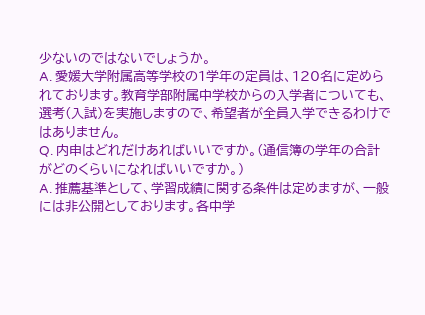少ないのではないでしょうか。
A. 愛媛大学附属高等学校の1学年の定員は、120名に定められております。教育学部附属中学校からの入学者についても、選考(入試)を実施しますので、希望者が全員入学できるわけではありません。
Q. 内申はどれだけあればいいですか。(通信簿の学年の合計がどのくらいになればいいですか。)
A. 推薦基準として、学習成績に関する条件は定めますが、一般には非公開としております。各中学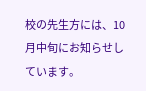校の先生方には、10月中旬にお知らせしています。